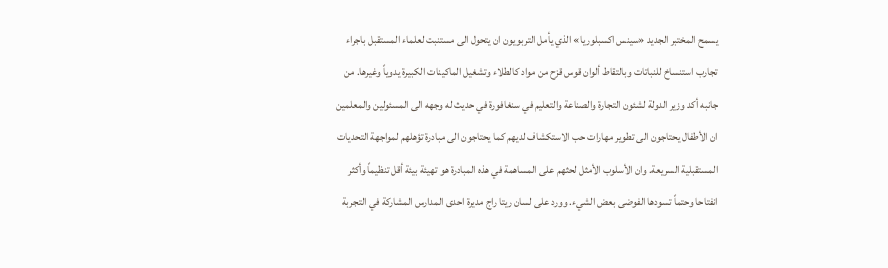يسمح المختبر الجديد «سينس اكسبلوريا» الذي يأمل التربويون ان يتحول الى مستنبت لعلماء المستقبل باجراء تجارب استنساخ للنباتات وبالتقاط ألوان قوس قزح من مواد كالطلاء وتشغيل الماكينات الكبيرة يدوياً وغيرها. من جانبه أكد وزير الدولة لشئون التجارة والصناعة والتعليم في سنغافورة في حديث له وجهه الى المسئولين والمعلمين ان الأطفال يحتاجون الى تطوير مهارات حب الاستكشاف لديهم كما يحتاجون الى مبادرة تؤهلهم لمواجهة التحديات المستقبلية السريعة. وان الأسلوب الأمثل لحثهم على المساهمة في هذه المبادرة هو تهيئة بيئة أقل تنظيماً وأكثر انفتاحا وحتماً تسودها الفوضى بعض الشيء. وورد على لسان ريتا راج مديرة احدى المدارس المشاركة في التجربة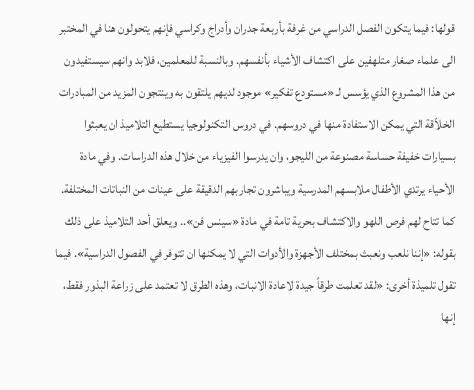قولها: فيما يتكون الفصل الدراسي من غرفة بأربعة جدران وأدراج وكراسي فإنهم يتحولون هنا في المختبر الى علماء صغار متلهفين على اكتشاف الأشياء بأنفسهم. وبالنسبة للمعلمين، فلابد وانهم سيستفيدون من هذا المشروع الذي يؤسس لـ «مستودع تفكير» موجود لديهم يلتقون به وينتجون المزيد من المبادرات الخلاّقة التي يمكن الاستفادة منها في دروسهم. في دروس التكنولوجيا يستطيع التلاميذ ان يعبثوا بسيارات خفيفة حساسة مصنوعة من الليجو، وان يدرسوا الفيزياء من خلال هذه الدراسات. وفي مادة الأحياء يرتدي الأطفال ملابسهم المدرسية ويباشرون تجاربهم الدقيقة على عينات من النباتات المختلفة. كما تتاح لهم فرص اللهو والاكتشاف بحرية تامة في مادة «سينس فن».. ويعلق أحد التلاميذ على ذلك بقوله: «إننا نلعب ونعبث بمختلف الأجهزة والأدوات التي لا يمكنها ان تتوفر في الفصول الدراسية». فيما تقول تلميذة أخرى: «لقد تعلمت طرقاً جيدة لاعادة الانبات، وهذه الطرق لا تعتمد على زراعة البذور فقط، إنها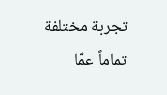تجربة مختلفة تماماً عمّا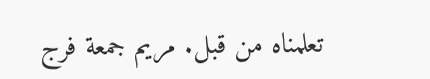تعلمناه من قبل. مريم جمعة فرج